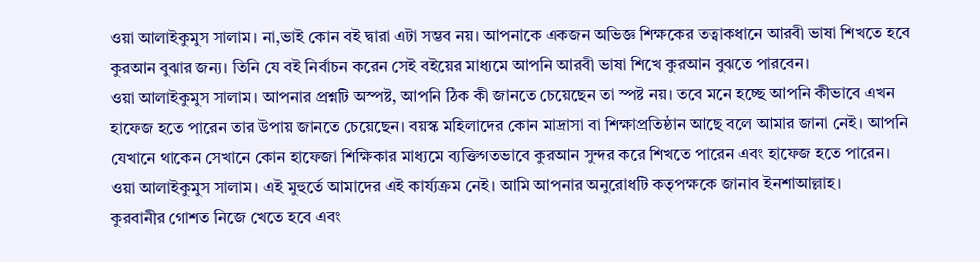ওয়া আলাইকুমুস সালাম। না,ভাই কোন বই দ্বারা এটা সম্ভব নয়। আপনাকে একজন অভিজ্ঞ শিক্ষকের তত্বাকধানে আরবী ভাষা শিখতে হবে কুরআন বুঝার জন্য। তিনি যে বই নির্বাচন করেন সেই বইয়ের মাধ্যমে আপনি আরবী ভাষা শিখে কুরআন বুঝতে পারবেন।
ওয়া আলাইকুমুস সালাম। আপনার প্রশ্নটি অস্পষ্ট, আপনি ঠিক কী জানতে চেয়েছেন তা স্পষ্ট নয়। তবে মনে হচ্ছে আপনি কীভাবে এখন হাফেজ হতে পারেন তার উপায় জানতে চেয়েছেন। বয়স্ক মহিলাদের কোন মাদ্রাসা বা শিক্ষাপ্রতিষ্ঠান আছে বলে আমার জানা নেই। আপনি যেখানে থাকেন সেখানে কোন হাফেজা শিক্ষিকার মাধ্যমে ব্যক্তিগতভাবে কুরআন সুন্দর করে শিখতে পারেন এবং হাফেজ হতে পারেন।
ওয়া আলাইকুমুস সালাম। এই মুহুর্তে আমাদের এই কার্য্যক্রম নেই। আমি আপনার অনুরোধটি কতৃপক্ষকে জানাব ইনশাআল্লাহ।
কুরবানীর গোশত নিজে খেতে হবে এবং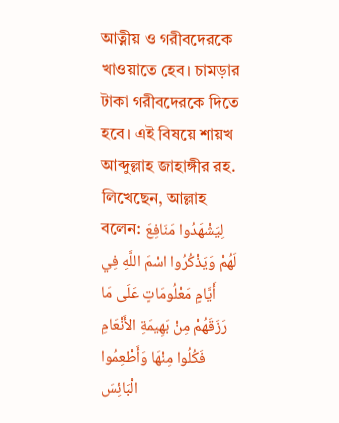আত্নীয় ও গরীবদেরকে খাওয়াতে হেব। চামড়ার টাকা গরীবদেরকে দিতে হবে। এই বিষয়ে শায়খ আব্দুল্লাহ জাহাঙ্গীর রহ. লিখেছেন, আল্লাহ বলেন: لِيَشْهَدُوا مَنَافِعَ لَهُمْ وَيَذْكُرُوا اسْمَ اللَّهِ فِي أَيَّامٍ مَعْلُومَاتٍ عَلَى مَا رَزَقَهُمْ مِنْ بَهِيمَةِ الأَنْعَامِ فَكُلُوا مِنْهَا وَأَطْعِمُوا الْبَائِسَ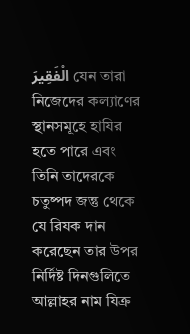الْفَقِيرَ যেন তারা নিজেদের কল্যাণের স্থানসমূহে হাযির হতে পারে এবং তিনি তাদেরকে চতুষ্পদ জন্তু থেকে যে রিযক দান করেছেন তার উপর নির্দিষ্ট দিনগুলিতে আল্লাহর নাম যিক্র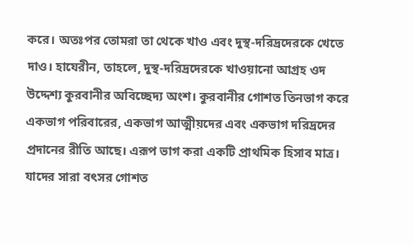করে। অতঃপর তোমরা তা থেকে খাও এবং দুস্থ-দরিদ্রদেরকে খেতে দাও। হাযেরীন, তাহলে, দুস্থ-দরিদ্রদেরকে খাওয়ানো আগ্রহ ওদ উদ্দেশ্য কুরবানীর অবিচ্ছেদ্য অংশ। কুরবানীর গোশত তিনভাগ করে একভাগ পরিবারের, একভাগ আত্মীয়দের এবং একভাগ দরিদ্রদের প্রদানের রীতি আছে। এরূপ ভাগ করা একটি প্রাথমিক হিসাব মাত্র। যাদের সারা বৎসর গোশত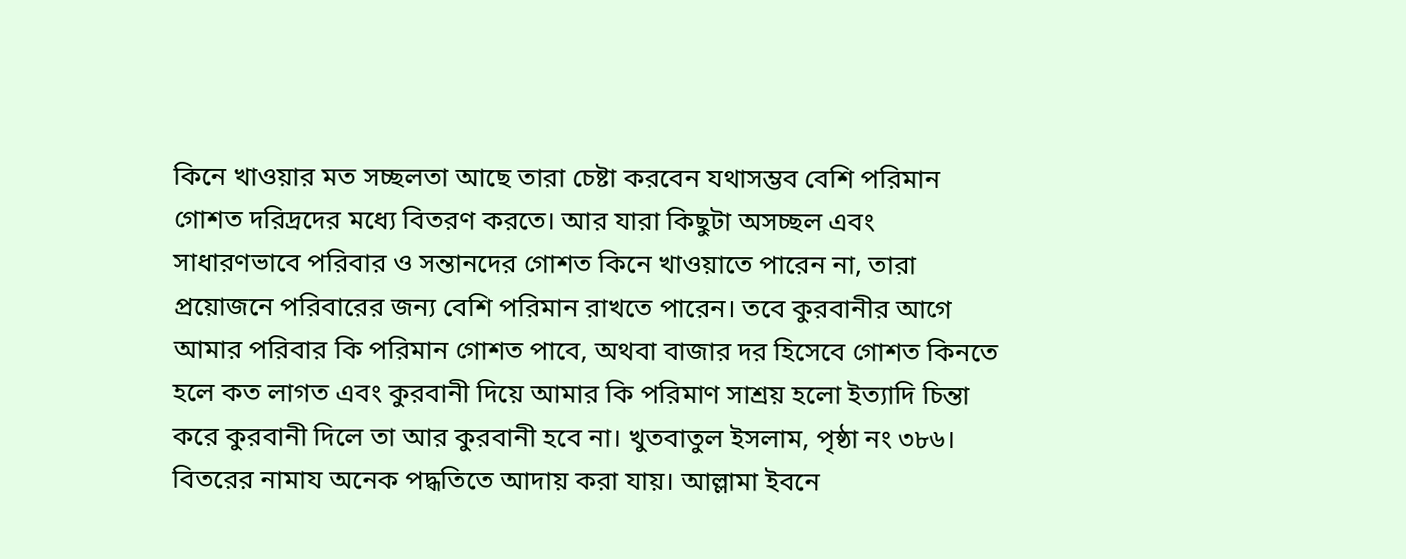কিনে খাওয়ার মত সচ্ছলতা আছে তারা চেষ্টা করবেন যথাসম্ভব বেশি পরিমান গোশত দরিদ্রদের মধ্যে বিতরণ করতে। আর যারা কিছুটা অসচ্ছল এবং সাধারণভাবে পরিবার ও সন্তানদের গোশত কিনে খাওয়াতে পারেন না, তারা প্রয়োজনে পরিবারের জন্য বেশি পরিমান রাখতে পারেন। তবে কুরবানীর আগে আমার পরিবার কি পরিমান গোশত পাবে, অথবা বাজার দর হিসেবে গোশত কিনতে হলে কত লাগত এবং কুরবানী দিয়ে আমার কি পরিমাণ সাশ্রয় হলো ইত্যাদি চিন্তা করে কুরবানী দিলে তা আর কুরবানী হবে না। খুতবাতুল ইসলাম, পৃষ্ঠা নং ৩৮৬। বিতরের নামায অনেক পদ্ধতিতে আদায় করা যায়। আল্লামা ইবনে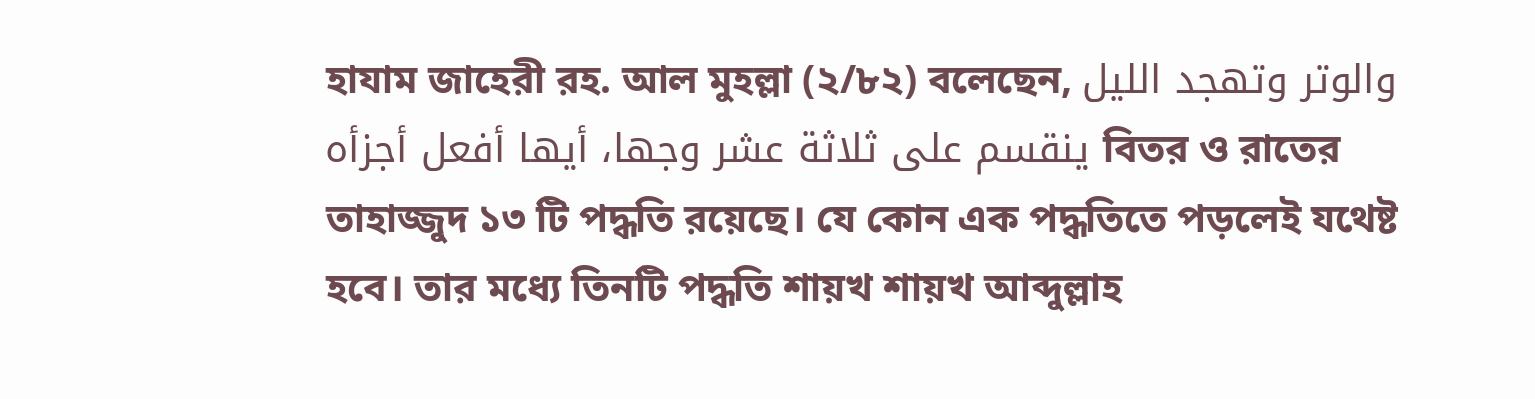হাযাম জাহেরী রহ. আল মুহল্লা (২/৮২) বলেছেন, والوتر وتهجد الليل ينقسم على ثلاثة عشر وجها، أيها أفعل أجزأه বিতর ও রাতের তাহাজ্জুদ ১৩ টি পদ্ধতি রয়েছে। যে কোন এক পদ্ধতিতে পড়লেই যথেষ্ট হবে। তার মধ্যে তিনটি পদ্ধতি শায়খ শায়খ আব্দুল্লাহ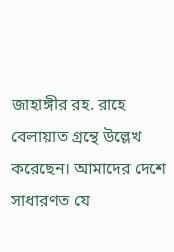জাহাঙ্গীর রহ. রাহে বেলায়াত গ্রন্থে উল্লেখ করেছেন। আমাদের দেশে সাধারণত যে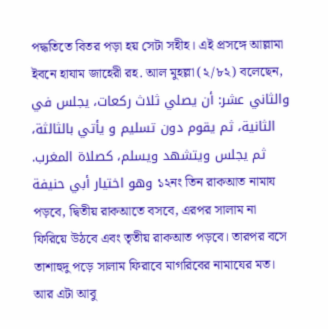পদ্ধতিতে বিতর পড়া হয় সেটা সহীহ। এই প্রসঙ্গে আল্লামা ইবনে হাযাম জাহেরী রহ. আল মুহল্লা (২/৮২) বলেছেন, والثاني عشر: أن يصلي ثلاث ركعات، يجلس في الثانية، ثم يقوم دون تسليم و يأتي بالثالثة، ثم يجلس ويتشهد ويسلم، كصلاة المغرب. وهو اختيار أبي حنيفة ১২নং তিন রাকআত নামায পড়বে, দ্বিতীয় রাকআতে বসবে, এরপর সালাম না ফিরিয়ে উঠবে এবং তৃতীয় রাকআত পড়বে। তারপর বসে তাশাহুদু পড়ে সালাম ফিরাবে মাগরিবের নামাযের মত। আর এটা আবু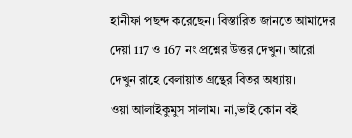হানীফা পছন্দ করেছেন। বিস্তারিত জানতে আমাদের দেয়া 117 ও 167 নং প্রশ্নের উত্তর দেখুন। আরো দেখুন রাহে বেলায়াত গ্রন্থের বিতর অধ্যায়।
ওয়া আলাইকুমুস সালাম। না,ভাই কোন বই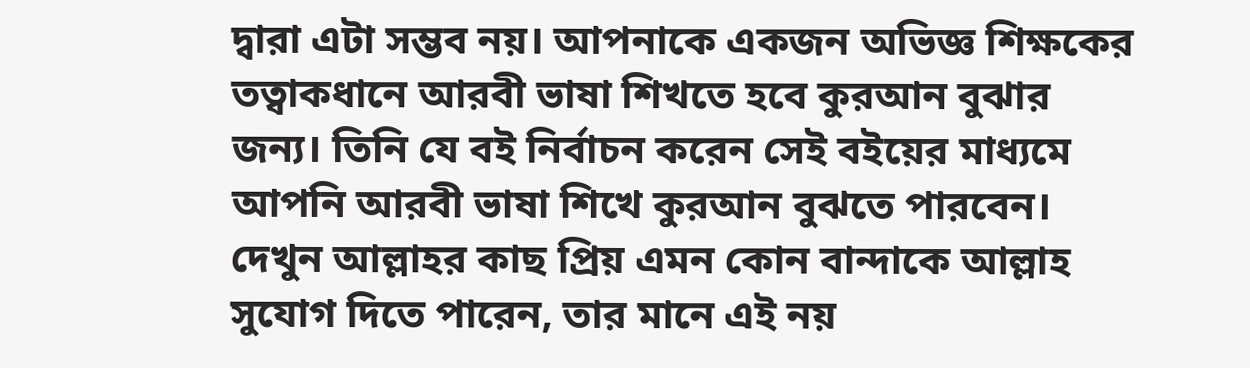দ্বারা এটা সম্ভব নয়। আপনাকে একজন অভিজ্ঞ শিক্ষকের তত্বাকধানে আরবী ভাষা শিখতে হবে কুরআন বুঝার জন্য। তিনি যে বই নির্বাচন করেন সেই বইয়ের মাধ্যমে আপনি আরবী ভাষা শিখে কুরআন বুঝতে পারবেন।
দেখুন আল্লাহর কাছ প্রিয় এমন কোন বান্দাকে আল্লাহ সুযোগ দিতে পারেন, তার মানে এই নয়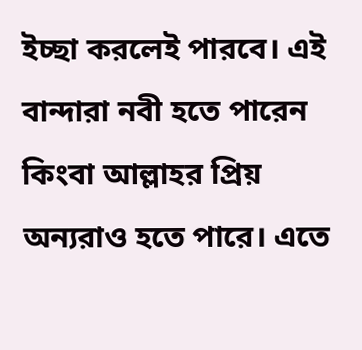ইচ্ছা করলেই পারবে। এই বান্দারা নবী হতে পারেন কিংবা আল্লাহর প্রিয় অন্যরাও হতে পারে। এতে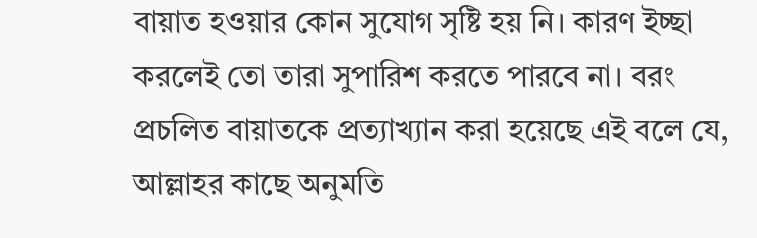বায়াত হওয়ার কোন সুযোগ সৃষ্টি হয় নি। কারণ ইচ্ছা করলেই তো তারা সুপারিশ করতে পারবে না। বরং প্রচলিত বায়াতকে প্রত্যাখ্যান করা হয়েছে এই বলে যে, আল্লাহর কাছে অনুমতি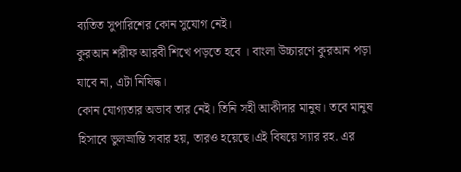ব্যতিত সুপারিশের কোন সুযোগ নেই।
কুরআন শরীফ আরবী শিখে পড়তে হবে । বাংলা উচ্চারণে কুরআন পড়া যাবে না, এটা নিষিদ্ধ।
কোন যোগ্যতার অভাব তার নেই। তিনি সহী আকীদার মানুষ। তবে মানুষ হিসাবে ভুলভ্রান্তি সবার হয়, তারও হয়েছে।এই বিষয়ে স্যার রহ. এর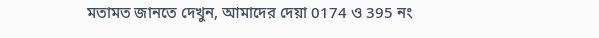মতামত জানতে দেখুন, আমাদের দেয়া 0174 ও 395 নং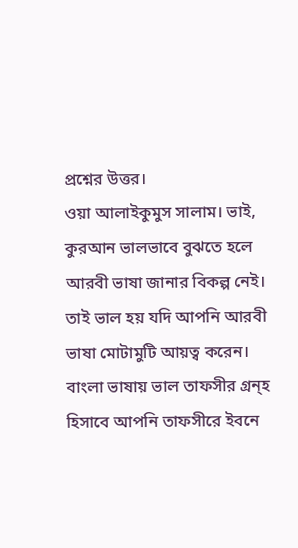প্রশ্নের উত্তর।
ওয়া আলাইকুমুস সালাম। ভাই, কুরআন ভালভাবে বুঝতে হলে আরবী ভাষা জানার বিকল্প নেই। তাই ভাল হয় যদি আপনি আরবী ভাষা মোটামুটি আয়ত্ব করেন। বাংলা ভাষায় ভাল তাফসীর গ্রন্হ হিসাবে আপনি তাফসীরে ইবনে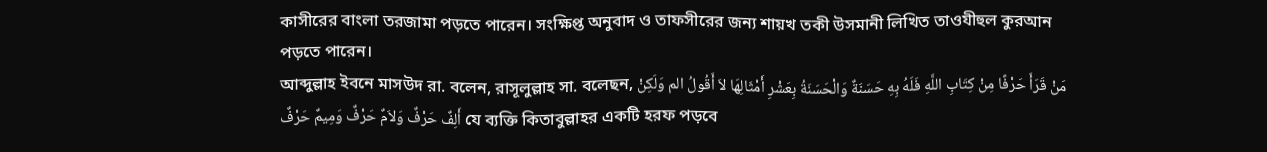কাসীরের বাংলা তরজামা পড়তে পারেন। সংক্ষিপ্ত অনুবাদ ও তাফসীরের জন্য শায়খ তকী উসমানী লিখিত তাওযীহুল কুরআন পড়তে পারেন।
আব্দুল্লাহ ইবনে মাসউদ রা. বলেন, রাসূলুল্লাহ সা. বলেছন, مَنْ قَرَأَ حَرْفًا مِنْ كِتَابِ اللَّهِ فَلَهُ بِهِ حَسَنَةٌ وَالْحَسَنَةُ بِعَشْرِ أَمْثَالِهَا لاَ أَقُولُ الم وَلَكِنْ أَلِفٌ حَرْفٌ وَلاَمٌ حَرْفٌ وَمِيمٌ حَرْفٌ যে ব্যক্তি কিতাবুল্লাহর একটি হরফ পড়বে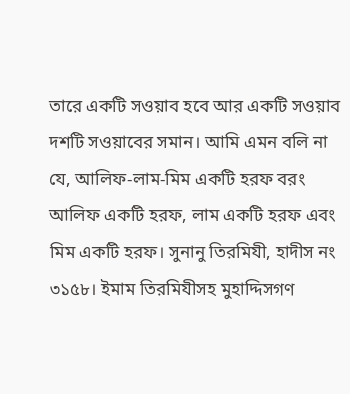তারে একটি সওয়াব হবে আর একটি সওয়াব দশটি সওয়াবের সমান। আমি এমন বলি না যে, আলিফ-লাম-মিম একটি হরফ বরং আলিফ একটি হরফ, লাম একটি হরফ এবং মিম একটি হরফ। সুনানু তিরমিযী, হাদীস নং ৩১৫৮। ইমাম তিরমিযীসহ মুহাদ্দিসগণ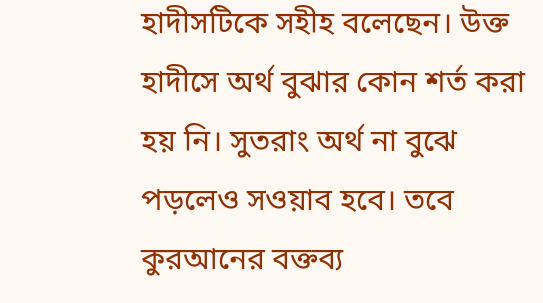হাদীসটিকে সহীহ বলেছেন। উক্ত হাদীসে অর্থ বুঝার কোন শর্ত করা হয় নি। সুতরাং অর্থ না বুঝে পড়লেও সওয়াব হবে। তবে কুরআনের বক্তব্য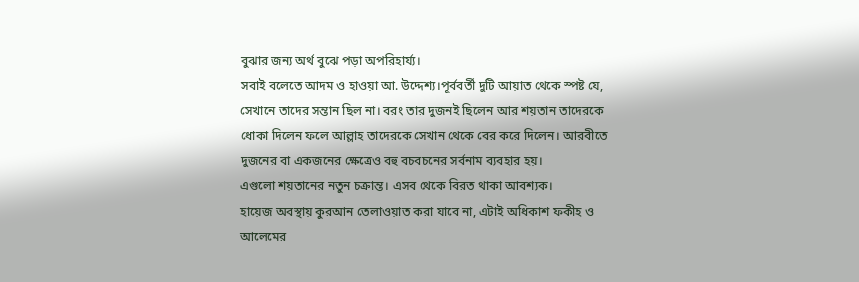বুঝার জন্য অর্থ বুঝে পড়া অপরিহার্য্য।
সবাই বলেতে আদম ও হাওয়া আ. উদ্দেশ্য।পূর্ববর্তী দুটি আয়াত থেকে স্পষ্ট যে, সেখানে তাদের সন্তান ছিল না। বরং তার দুজনই ছিলেন আর শয়তান তাদেরকে ধোকা দিলেন ফলে আল্লাহ তাদেরকে সেখান থেকে বের করে দিলেন। আরবীতে দুজনের বা একজনের ক্ষেত্রেও বহু বচবচনের সর্বনাম ব্যবহার হয়।
এগুলো শয়তানের নতুন চক্রান্ত। এসব থেকে বিরত থাকা আবশ্যক।
হায়েজ অবস্থায় কুরআন তেলাওয়াত করা যাবে না, এটাই অধিকাশ ফকীহ ও আলেমের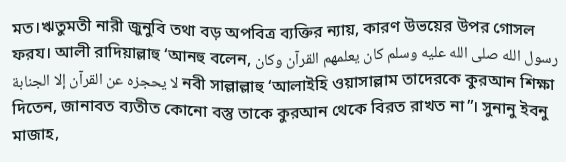মত।ঋতুমতী নারী জুনুবি তথা বড় অপবিত্র ব্যক্তির ন্যায়, কারণ উভয়ের উপর গোসল ফরয। আলী রাদিয়াল্লাহু ‘আনহু বলেন, رسول الله صلى الله عليه وسلم كان يعلمهم القرآن وكان لا يحجزه عن القرآن إلا الجنابة নবী সাল্লাল্লাহু ‘আলাইহি ওয়াসাল্লাম তাদেরকে কুরআন শিক্ষা দিতেন, জানাবত ব্যতীত কোনো বস্তু তাকে কুরআন থেকে বিরত রাখত না”। সুনানু ইবনু মাজাহ,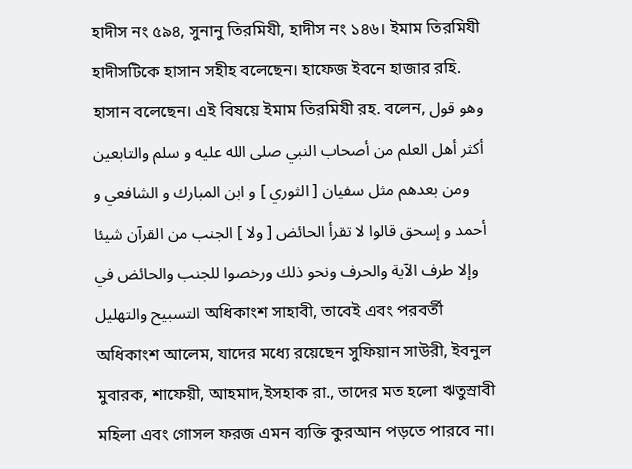হাদীস নং ৫৯৪, সুনানু তিরমিযী, হাদীস নং ১৪৬। ইমাম তিরমিযী হাদীসটিকে হাসান সহীহ বলেছেন। হাফেজ ইবনে হাজার রহি. হাসান বলেছেন। এই বিষয়ে ইমাম তিরমিযী রহ. বলেন, وهو قول أكثر أهل العلم من أصحاب النبي صلى الله عليه و سلم والتابعين ومن بعدهم مثل سفيان [ الثوري ] و ابن المبارك و الشافعي و أحمد و إسحق قالوا لا تقرأ الحائض [ ولا ] الجنب من القرآن شيئا وإلا طرف الآية والحرف ونحو ذلك ورخصوا للجنب والحائض في التسبيح والتهليل অধিকাংশ সাহাবী, তাবেই এবং পরবর্তী অধিকাংশ আলেম, যাদের মধ্যে রয়েছেন সুফিয়ান সাউরী, ইবনুল মুবারক, শাফেয়ী, আহমাদ,ইসহাক রা., তাদের মত হলো ঋতুস্রাবী মহিলা এবং গোসল ফরজ এমন ব্যক্তি কুরআন পড়তে পারবে না।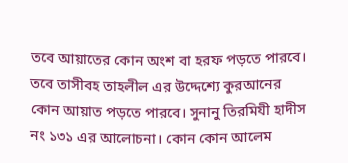তবে আয়াতের কোন অংশ বা হরফ পড়তে পারবে। তবে তাসীবহ তাহলীল এর উদ্দেশ্যে কুরআনের কোন আয়াত পড়তে পারবে। সুনানু তিরমিযী হাদীস নং ১৩১ এর আলোচনা। কোন কোন আলেম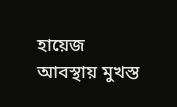হায়েজ আবস্থায় মুখস্ত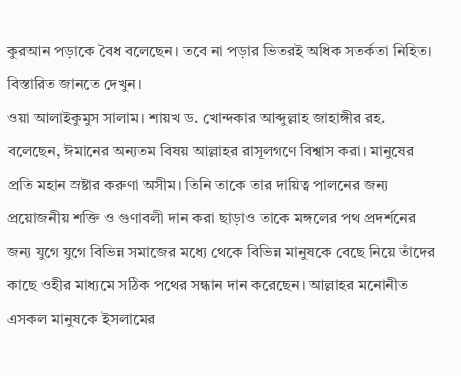কুরআন পড়াকে বৈধ বলেছেন। তবে না পড়ার ভিতরই অধিক সতর্কতা নিহিত। বিস্তারিত জানতে দেখুন।
ওয়া আলাইকুমুস সালাম। শায়খ ড. খোন্দকার আব্দুল্লাহ জাহাঙ্গীর রহ. বলেছেন, ঈমানের অন্যতম বিষয় আল্লাহর রাসূলগণে বিশ্বাস করা। মানুষের প্রতি মহান স্রষ্টার করুণা অসীম। তিনি তাকে তার দায়িত্ব পালনের জন্য প্রয়োজনীয় শক্তি ও গুণাবলী দান করা ছাড়াও তাকে মঙ্গলের পথ প্রদর্শনের জন্য যুগে যুগে বিভিন্ন সমাজের মধ্যে থেকে বিভিন্ন মানুষকে বেছে নিয়ে তাঁদের কাছে ওহীর মাধ্যমে সঠিক পথের সন্ধান দান করেছেন। আল্লাহর মনোনীত এসকল মানুষকে ইসলামের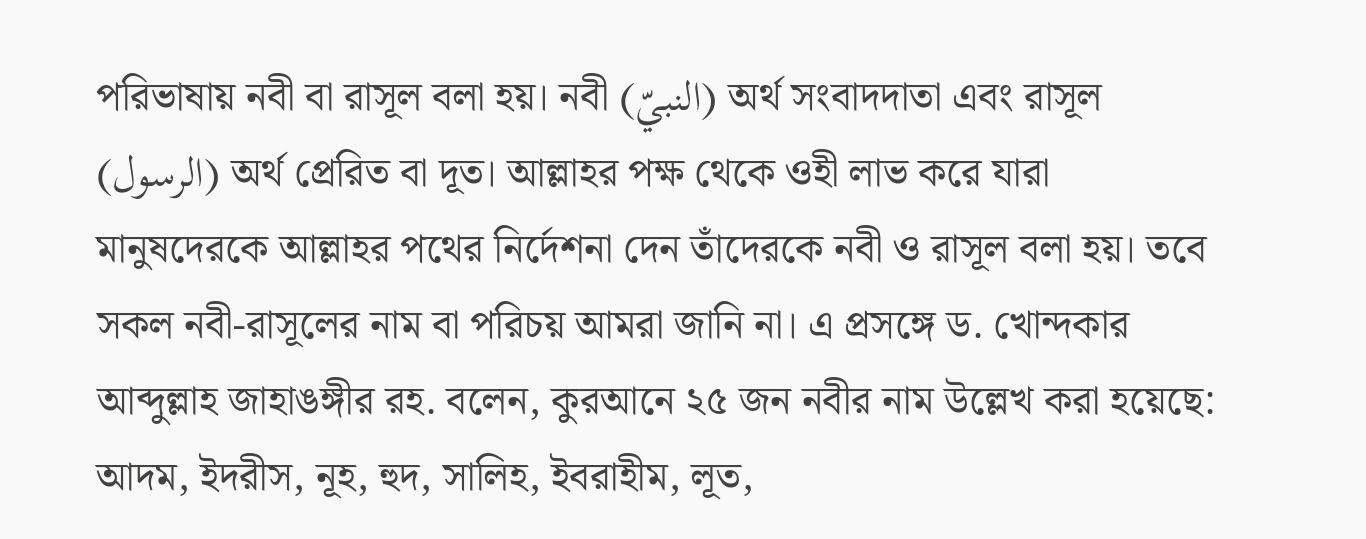পরিভাষায় নবী বা রাসূল বলা হয়। নবী (النبيّ) অর্থ সংবাদদাতা এবং রাসূল (الرسول) অর্থ প্রেরিত বা দূত। আল্লাহর পক্ষ থেকে ওহী লাভ করে যারা মানুষদেরকে আল্লাহর পথের নির্দেশনা দেন তাঁদেরকে নবী ও রাসূল বলা হয়। তবে সকল নবী-রাসূলের নাম বা পরিচয় আমরা জানি না। এ প্রসঙ্গে ড. খোন্দকার আব্দুল্লাহ জাহাঙঙ্গীর রহ. বলেন, কুরআনে ২৫ জন নবীর নাম উল্লেখ করা হয়েছে: আদম, ইদরীস, নূহ, হুদ, সালিহ, ইবরাহীম, লূত,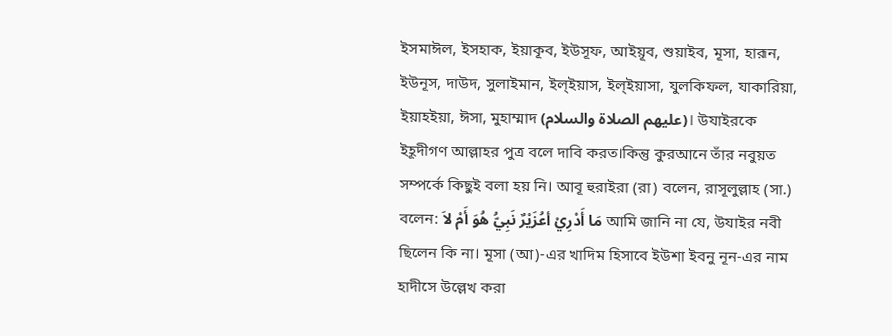ইসমাঈল, ইসহাক, ইয়াকূব, ইউসূফ, আইয়ূব, শুয়াইব, মূসা, হারূন, ইউনূস, দাউদ, সুলাইমান, ইল্ইয়াস, ইল্ইয়াসা, যুলকিফল, যাকারিয়া, ইয়াহইয়া, ঈসা, মুহাম্মাদ (عليهم الصلاة والسلام)। উযাইরকে ইহূদীগণ আল্লাহর পুত্র বলে দাবি করত।কিন্তু কুরআনে তাঁর নবুয়ত সম্পর্কে কিছুই বলা হয় নি। আবূ হুরাইরা (রা) বলেন, রাসূলুল্লাহ (সা.) বলেন: مَا أَدْرِيْ أعُزَيْرٌ نَبِيُّ هُوَ أَمْ لاَ আমি জানি না যে, উযাইর নবী ছিলেন কি না। মূসা (আ)-এর খাদিম হিসাবে ইউশা ইবনু নূন-এর নাম হাদীসে উল্লেখ করা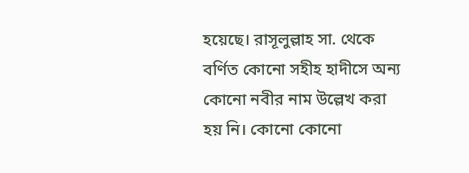হয়েছে। রাসূলুল্লাহ সা. থেকে বর্ণিত কোনো সহীহ হাদীসে অন্য কোনো নবীর নাম উল্লেখ করা হয় নি। কোনো কোনো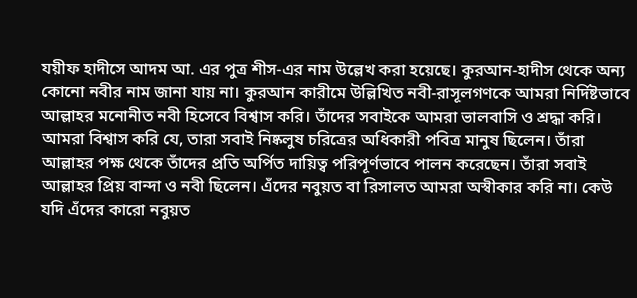যয়ীফ হাদীসে আদম আ. এর পুত্র শীস-এর নাম উল্লেখ করা হয়েছে। কুরআন-হাদীস থেকে অন্য কোনো নবীর নাম জানা যায় না। কুরআন কারীমে উল্লিখিত নবী-রাসূলগণকে আমরা নির্দিষ্টভাবে আল্লাহর মনোনীত নবী হিসেবে বিশ্বাস করি। তাঁদের সবাইকে আমরা ভালবাসি ও শ্রদ্ধা করি। আমরা বিশ্বাস করি যে, তারা সবাই নিষ্কলুষ চরিত্রের অধিকারী পবিত্র মানুষ ছিলেন। তাঁরা আল্লাহর পক্ষ থেকে তাঁদের প্রতি অর্পিত দায়িত্ব পরিপূর্ণভাবে পালন করেছেন। তাঁরা সবাই আল্লাহর প্রিয় বান্দা ও নবী ছিলেন। এঁদের নবুয়ত বা রিসালত আমরা অস্বীকার করি না। কেউ যদি এঁদের কারো নবুয়ত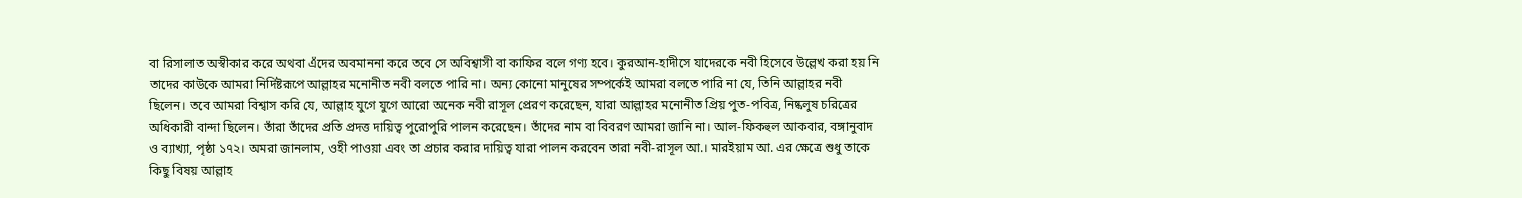বা রিসালাত অস্বীকার করে অথবা এঁদের অবমাননা করে তবে সে অবিশ্বাসী বা কাফির বলে গণ্য হবে। কুরআন-হাদীসে যাদেরকে নবী হিসেবে উল্লেখ করা হয় নি তাদের কাউকে আমরা নির্দিষ্টরূপে আল্লাহর মনোনীত নবী বলতে পারি না। অন্য কোনো মানুষের সম্পর্কেই আমরা বলতে পারি না যে, তিনি আল্লাহর নবী ছিলেন। তবে আমরা বিশ্বাস করি যে, আল্লাহ যুগে যুগে আরো অনেক নবী রাসূল প্রেরণ করেছেন, যারা আল্লাহর মনোনীত প্রিয় পুত-পবিত্র, নিষ্কলুষ চরিত্রের অধিকারী বান্দা ছিলেন। তাঁরা তাঁদের প্রতি প্রদত্ত দায়িত্ব পুরোপুরি পালন করেছেন। তাঁদের নাম বা বিবরণ আমরা জানি না। আল-ফিকহুল আকবার, বঙ্গানুবাদ ও ব্যাখ্যা, পৃষ্ঠা ১৭২। অমরা জানলাম, ওহী পাওয়া এবং তা প্রচার করার দায়িত্ব যারা পালন করবেন তারা নবী-রাসূল আ.। মারইয়াম আ. এর ক্ষেত্রে শুধু তাকে কিছু বিষয় আল্লাহ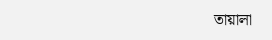তায়ালা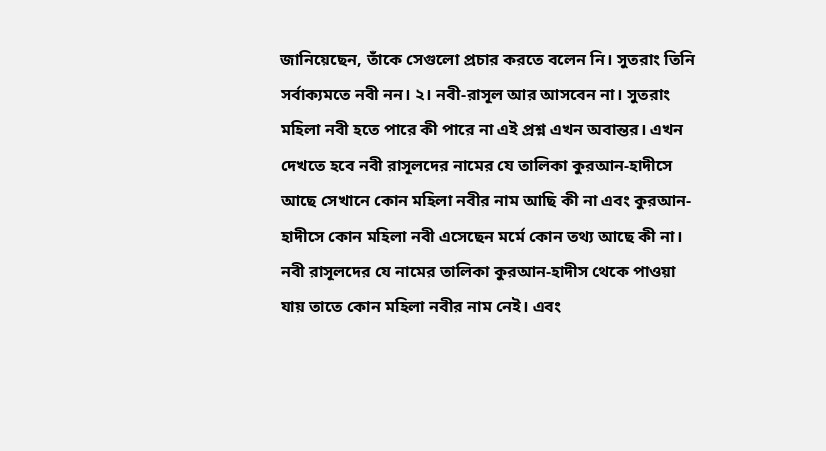জানিয়েছেন, তাঁকে সেগুলো প্রচার করতে বলেন নি। সুতরাং তিনি সর্বাক্যমতে নবী নন। ২। নবী-রাসূল আর আসবেন না। সুতরাং মহিলা নবী হতে পারে কী পারে না এই প্রশ্ন এখন অবান্তর। এখন দেখতে হবে নবী রাসূলদের নামের যে তালিকা কুরআন-হাদীসে আছে সেখানে কোন মহিলা নবীর নাম আছি কী না এবং কুরআন-হাদীসে কোন মহিলা নবী এসেছেন মর্মে কোন তথ্য আছে কী না। নবী রাসূলদের যে নামের তালিকা কুরআন-হাদীস থেকে পাওয়া যায় তাতে কোন মহিলা নবীর নাম নেই। এবং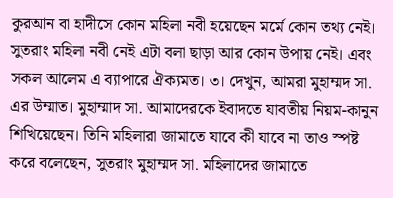কুরআন বা হাদীসে কোন মহিলা নবী হয়েছেন মর্মে কোন তথ্য নেই। সুতরাং মহিলা নবী নেই এটা বলা ছাড়া আর কোন উপায় নেই। এবং সকল আলেম এ ব্যাপারে ঐক্যমত। ৩। দেখুন, আমরা মুহাম্মদ সা. এর উম্মাত। মুহাম্মাদ সা. আমাদেরকে ইবাদতে যাবতীয় নিয়ম-কানুন শিখিয়েছেন। তিনি মহিলারা জামাতে যাবে কী যাবে না তাও স্পষ্ট করে বলেছেন, সুতরাং মুহাম্মদ সা. মহিলাদের জামাতে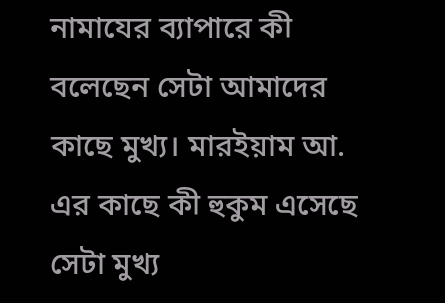নামাযের ব্যাপারে কী বলেছেন সেটা আমাদের কাছে মুখ্য। মারইয়াম আ. এর কাছে কী হুকুম এসেছে সেটা মুখ্য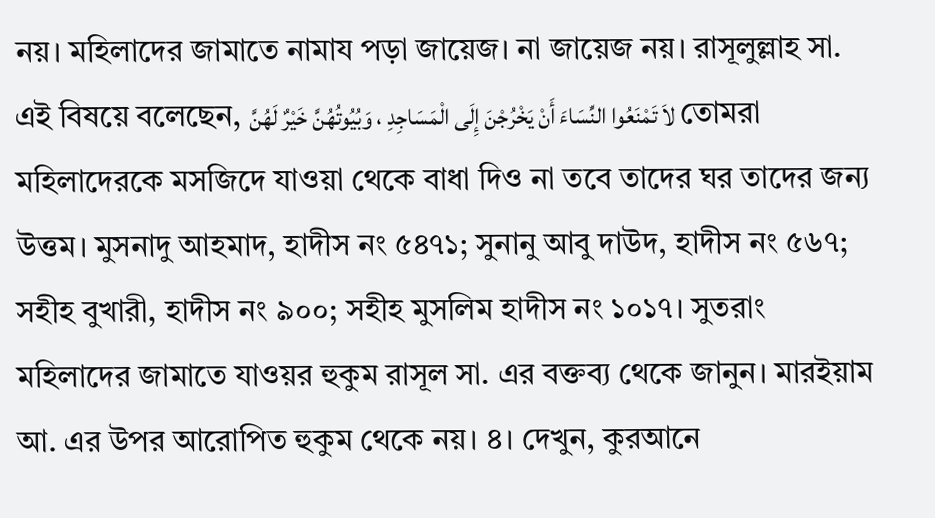নয়। মহিলাদের জামাতে নামায পড়া জায়েজ। না জায়েজ নয়। রাসূলুল্লাহ সা. এই বিষয়ে বলেছেন, لاَ تَمْنَعُوا النِّسَاءَ أَنْ يَخْرُجْنَ إِلَى الْمَسَاجِدِ ، وَبُيُوتُهُنَّ خَيْرٌ لَهُنَّ তোমরা মহিলাদেরকে মসজিদে যাওয়া থেকে বাধা দিও না তবে তাদের ঘর তাদের জন্য উত্তম। মুসনাদু আহমাদ, হাদীস নং ৫৪৭১; সুনানু আবু দাউদ, হাদীস নং ৫৬৭; সহীহ বুখারী, হাদীস নং ৯০০; সহীহ মুসলিম হাদীস নং ১০১৭। সুতরাং মহিলাদের জামাতে যাওয়র হুকুম রাসূল সা. এর বক্তব্য থেকে জানুন। মারইয়াম আ. এর উপর আরোপিত হুকুম থেকে নয়। ৪। দেখুন, কুরআনে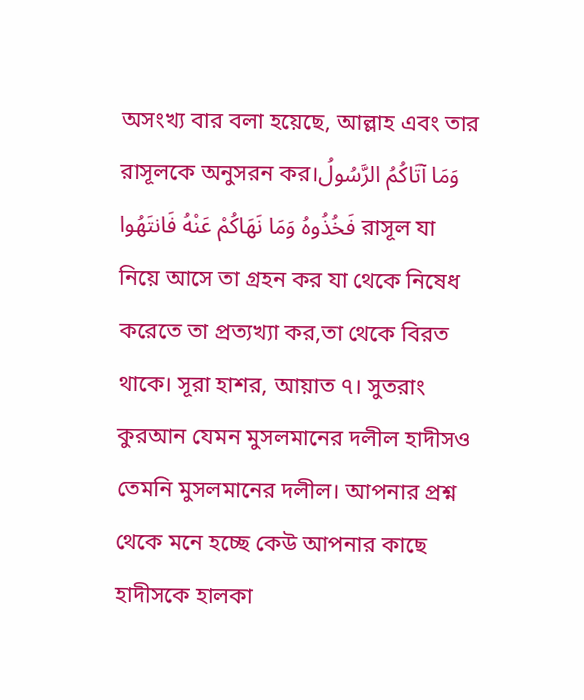অসংখ্য বার বলা হয়েছে, আল্লাহ এবং তার রাসূলকে অনুসরন কর।وَمَا آتَاكُمُ الرَّسُولُ فَخُذُوهُ وَمَا نَهَاكُمْ عَنْهُ فَانتَهُوا রাসূল যা নিয়ে আসে তা গ্রহন কর যা থেকে নিষেধ করেতে তা প্রত্যখ্যা কর,তা থেকে বিরত থাকে। সূরা হাশর, আয়াত ৭। সুতরাং কুরআন যেমন মুসলমানের দলীল হাদীসও তেমনি মুসলমানের দলীল। আপনার প্রশ্ন থেকে মনে হচ্ছে কেউ আপনার কাছে হাদীসকে হালকা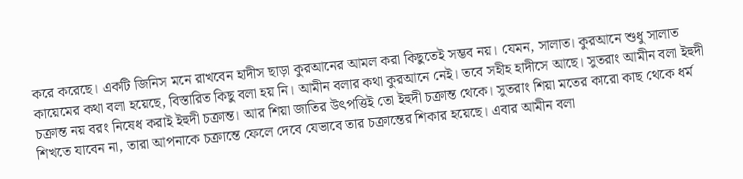করে করেছে। একটি জিনিস মনে রাখবেন হাদীস ছাড়া কুরআনের আমল করা কিছুতেই সম্ভব নয়। যেমন, সালাত। কুরআনে শুধু সালাত কায়েমের কথা বলা হয়েছে, বিস্তারিত কিছু বলা হয় নি। আমীন বলার কথা কুরআনে নেই। তবে সহীহ হাদীসে আছে। সুতরাং আমীন বলা ইহুদী চক্রান্ত নয় বরং নিষেধ করাই ইহুদী চক্রান্ত। আর শিয়া জাতির উৎপত্তিই তো ইহুদী চক্রান্ত থেকে। সুতরাং শিয়া মতের কারো কাছ থেকে ধর্ম শিখতে যাবেন না, তারা আপনাকে চক্রান্তে ফেলে দেবে যেভাবে তার চক্রান্তের শিকার হয়েছে। এবার আমীন বলা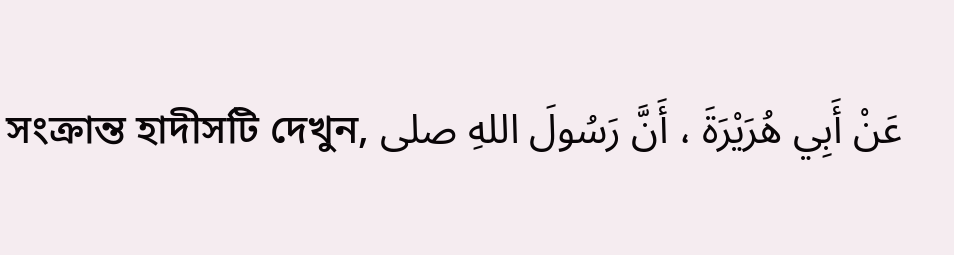সংক্রান্ত হাদীসটি দেখুন, عَنْ أَبِي هُرَيْرَةَ ، أَنَّ رَسُولَ اللهِ صلى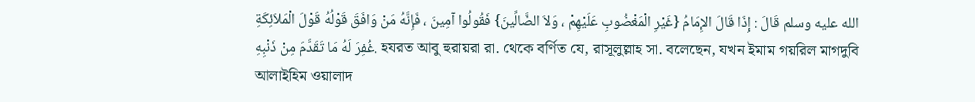الله عليه وسلم قَالَ : إِذَا قَالَ الإِمَامُ {غَيْرِ الْمَغْضُوبِ عَلَيْهِمْ ، وَلاَ الضَّالِّينَ} فَقُولُوا آمِينَ ، فَإِنَّهُ مَنْ وَافَقَ قَوْلُهُ قَوْلَ الْمَلاَئِكَةِ غُفِرَ لَهُ مَا تَقَدَّمَ مِنْ ذَنْبِهِ. হযরত আবু হুরায়রা রা. থেকে বর্ণিত যে, রাসূলুল্লাহ সা. বলেছেন, যখন ইমাম গয়রিল মাগদুবি আলাইহিম ওয়ালাদ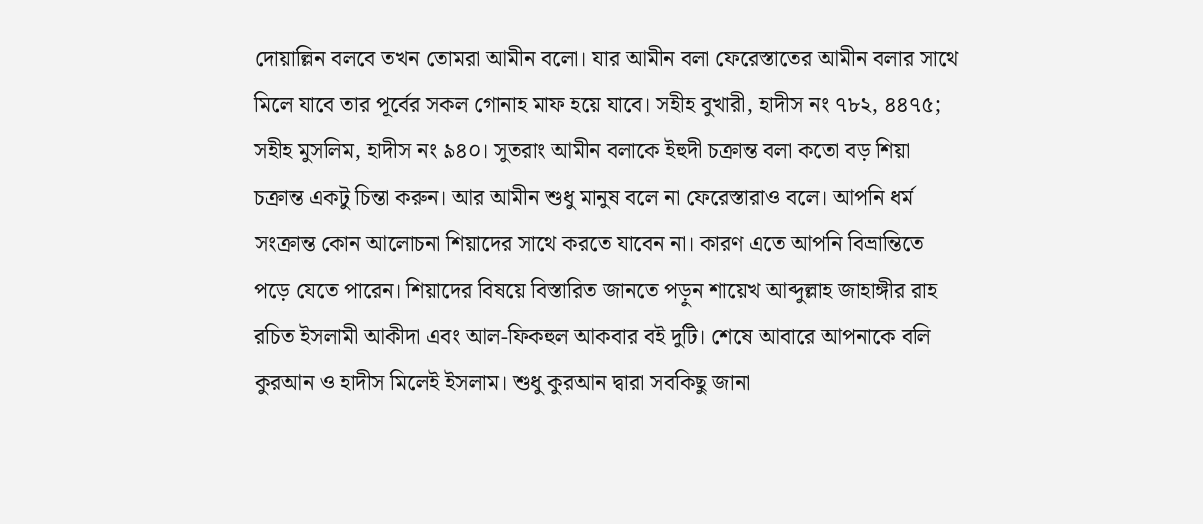দোয়াল্লিন বলবে তখন তোমরা আমীন বলো। যার আমীন বলা ফেরেস্তাতের আমীন বলার সাথে মিলে যাবে তার পূর্বের সকল গোনাহ মাফ হয়ে যাবে। সহীহ বুখারী, হাদীস নং ৭৮২, ৪৪৭৫; সহীহ মুসলিম, হাদীস নং ৯৪০। সুতরাং আমীন বলাকে ইহুদী চক্রান্ত বলা কতো বড় শিয়া চক্রান্ত একটু চিন্তা করুন। আর আমীন শুধু মানুষ বলে না ফেরেস্তারাও বলে। আপনি ধর্ম সংক্রান্ত কোন আলোচনা শিয়াদের সাথে করতে যাবেন না। কারণ এতে আপনি বিভ্রান্তিতে পড়ে যেতে পারেন। শিয়াদের বিষয়ে বিস্তারিত জানতে পড়ুন শায়েখ আব্দুল্লাহ জাহাঙ্গীর রাহ রচিত ইসলামী আকীদা এবং আল-ফিকহুল আকবার বই দুটি। শেষে আবারে আপনাকে বলি কুরআন ও হাদীস মিলেই ইসলাম। শুধু কুরআন দ্বারা সবকিছু জানা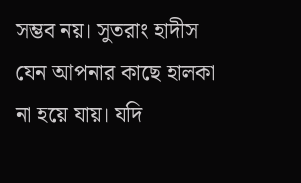সম্ভব নয়। সুতরাং হাদীস যেন আপনার কাছে হালকা না হয়ে যায়। যদি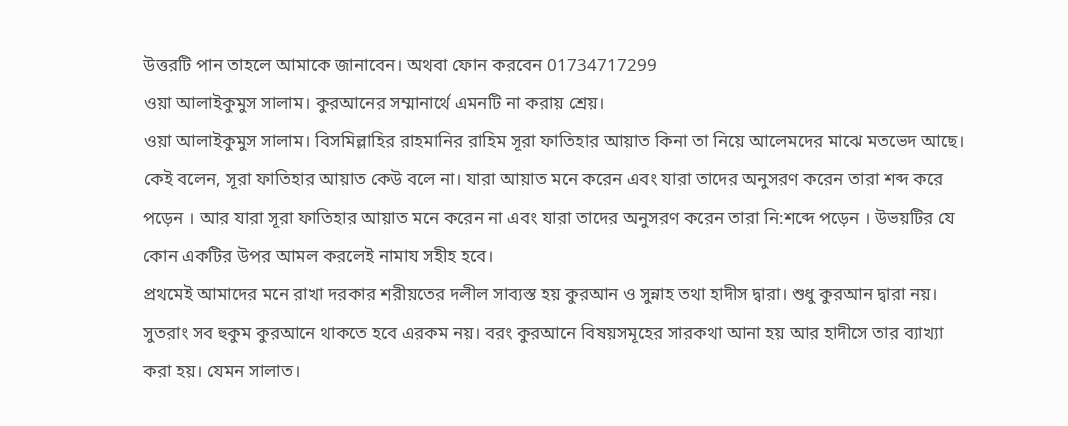উত্তরটি পান তাহলে আমাকে জানাবেন। অথবা ফোন করবেন 01734717299
ওয়া আলাইকুমুস সালাম। কুরআনের সম্মানার্থে এমনটি না করায় শ্রেয়।
ওয়া আলাইকুমুস সালাম। বিসমিল্লাহির রাহমানির রাহিম সূরা ফাতিহার আয়াত কিনা তা নিয়ে আলেমদের মাঝে মতভেদ আছে। কেই বলেন, সূরা ফাতিহার আয়াত কেউ বলে না। যারা আয়াত মনে করেন এবং যারা তাদের অনুসরণ করেন তারা শব্দ করে পড়েন । আর যারা সূরা ফাতিহার আয়াত মনে করেন না এবং যারা তাদের অনুসরণ করেন তারা নি:শব্দে পড়েন । উভয়টির যে কোন একটির উপর আমল করলেই নামায সহীহ হবে।
প্রথমেই আমাদের মনে রাখা দরকার শরীয়তের দলীল সাব্যস্ত হয় কুরআন ও সুন্নাহ তথা হাদীস দ্বারা। শুধু কুরআন দ্বারা নয়। সুতরাং সব হুকুম কুরআনে থাকতে হবে এরকম নয়। বরং কুরআনে বিষয়সমূহের সারকথা আনা হয় আর হাদীসে তার ব্যাখ্যা করা হয়। যেমন সালাত।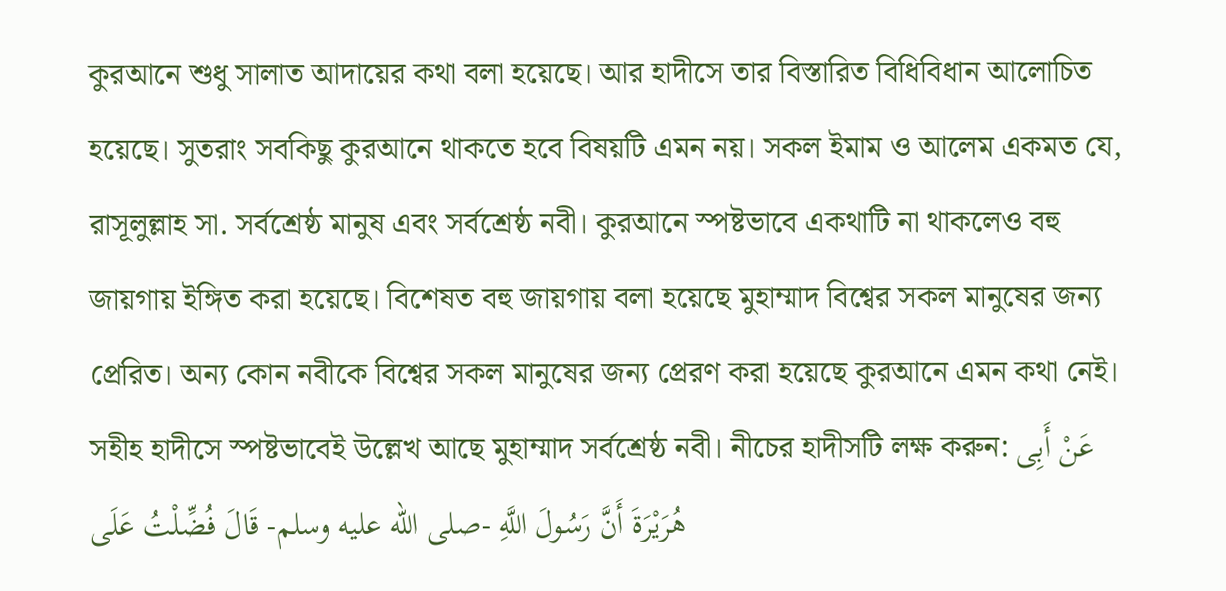কুরআনে শুধু সালাত আদায়ের কথা বলা হয়েছে। আর হাদীসে তার বিস্তারিত বিধিবিধান আলোচিত হয়েছে। সুতরাং সবকিছু কুরআনে থাকতে হবে বিষয়টি এমন নয়। সকল ইমাম ও আলেম একমত যে, রাসূলুল্লাহ সা. সর্বশ্রেষ্ঠ মানুষ এবং সর্বশ্রেষ্ঠ নবী। কুরআনে স্পষ্টভাবে একথাটি না থাকলেও বহু জায়গায় ইঙ্গিত করা হয়েছে। বিশেষত বহু জায়গায় বলা হয়েছে মুহাম্মাদ বিশ্বের সকল মানুষের জন্য প্রেরিত। অন্য কোন নবীকে বিশ্বের সকল মানুষের জন্য প্রেরণ করা হয়েছে কুরআনে এমন কথা নেই। সহীহ হাদীসে স্পষ্টভাবেই উল্লেখ আছে মুহাম্মাদ সর্বশ্রেষ্ঠ নবী। নীচের হাদীসটি লক্ষ করুন: عَنْ أَبِى هُرَيْرَةَ أَنَّ رَسُولَ اللَّهِ -صلى الله عليه وسلم- قَالَ فُضِّلْتُ عَلَى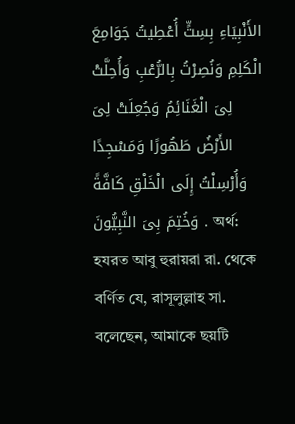الأَنْبِيَاءِ بِسِتٍّ أُعْطِيتُ جَوَامِعَ الْكَلِمِ وَنُصِرْتُ بِالرُّعْبِ وَأُحِلَّتْ لِىَ الْغَنَائِمُ وَجُعِلَتْ لِىَ الأَرْضُ طَهُورًا وَمَسْجِدًا وَأُرْسِلْتُ إِلَى الْخَلْقِ كَافَّةً وَخُتِمَ بِىَ النَّبِيُّونَ . অর্থ: হযরত আবু হুরায়রা রা. থেকে বর্ণিত যে, রাসূলুল্লাহ সা. বলেছেন, আমাকে ছয়টি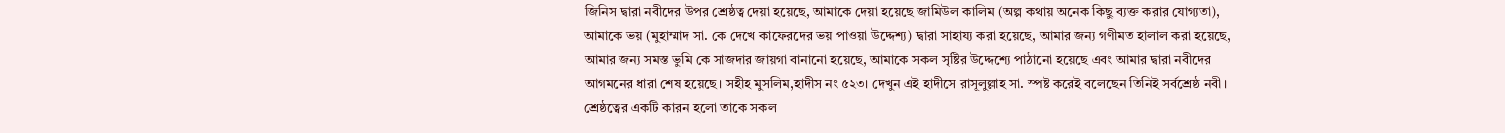জিনিস দ্বারা নবীদের উপর শ্রেষ্ঠত্ব দেয়া হয়েছে, আমাকে দেয়া হয়েছে জামিউল কালিম (অল্প কথায় অনেক কিছু ব্যক্ত করার যোগ্যতা), আমাকে ভয় (মুহাম্মাদ সা. কে দেখে কাফেরদের ভয় পাওয়া উদ্দেশ্য) দ্বারা সাহায্য করা হয়েছে, আমার জন্য গণীমত হালাল করা হয়েছে, আমার জন্য সমস্ত ভুমি কে সাজদার জায়গা বানানো হয়েছে, আমাকে সকল সৃষ্টির উদ্দেশ্যে পাঠানো হয়েছে এবং আমার দ্বারা নবীদের আগমনের ধারা শেষ হয়েছে। সহীহ মুসলিম,হাদীস নং ৫২৩। দেখুন এই হাদীসে রাসূলুল্লাহ সা. স্পষ্ট করেই বলেছেন তিনিই সর্বশ্রেষ্ঠ নবী। শ্রেষ্ঠত্বের একটি কারন হলো তাকে সকল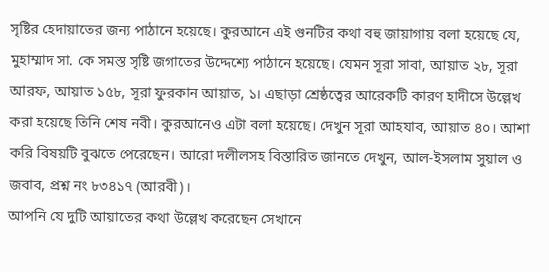সৃষ্টির হেদায়াতের জন্য পাঠানে হয়েছে। কুরআনে এই গুনটির কথা বহু জায়াগায় বলা হয়েছে যে, মুহাম্মাদ সা. কে সমস্ত সৃষ্টি জগাতের উদ্দেশ্যে পাঠানে হয়েছে। যেমন সূরা সাবা, আয়াত ২৮, সূরা আরফ, আয়াত ১৫৮, সূরা ফুরকান আয়াত, ১। এছাড়া শ্রেষ্ঠত্বের আরেকটি কারণ হাদীসে উল্লেখ করা হয়েছে তিনি শেষ নবী। কুরআনেও এটা বলা হয়েছে। দেখুন সূরা আহযাব, আয়াত ৪০। আশা করি বিষয়টি বুঝতে পেরেছেন। আরো দলীলসহ বিস্তারিত জানতে দেখুন, আল-ইসলাম সুয়াল ও জবাব, প্রশ্ন নং ৮৩৪১৭ (আরবী)।
আপনি যে দুটি আয়াতের কথা উল্লেখ করেছেন সেখানে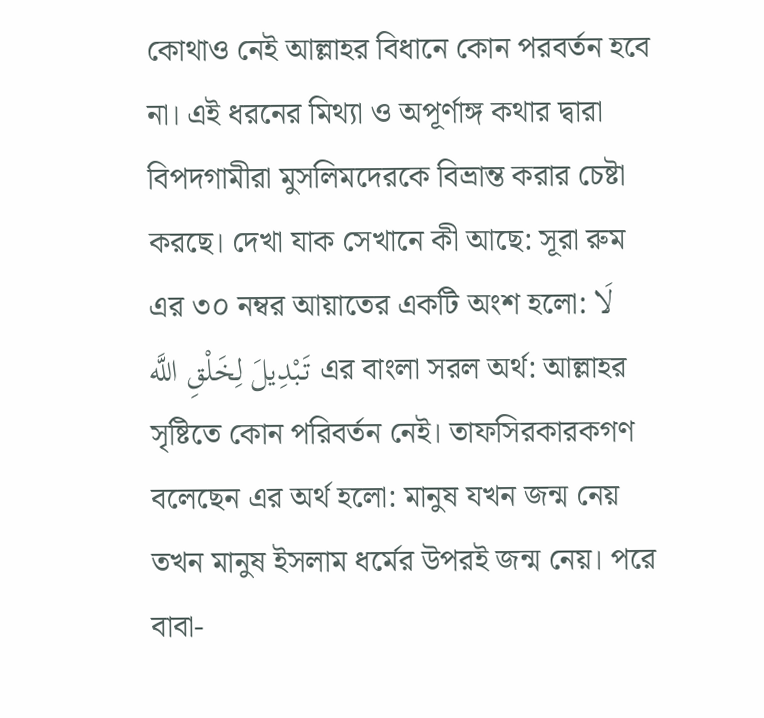কোথাও নেই আল্লাহর বিধানে কোন পরবর্তন হবে না। এই ধরনের মিথ্যা ও অপূর্ণাঙ্গ কথার দ্বারা বিপদগামীরা মুসলিমদেরকে বিভ্রান্ত করার চেষ্টা করছে। দেখা যাক সেখানে কী আছে: সূরা রুম এর ৩০ নম্বর আয়াতের একটি অংশ হলো: لَا تَبْدِيلَ لِخَلْقِ اللَّه এর বাংলা সরল অর্থ: আল্লাহর সৃষ্টিতে কোন পরিবর্তন নেই। তাফসিরকারকগণ বলেছেন এর অর্থ হলো: মানুষ যখন জন্ম নেয় তখন মানুষ ইসলাম ধর্মের উপরই জন্ম নেয়। পরে বাবা-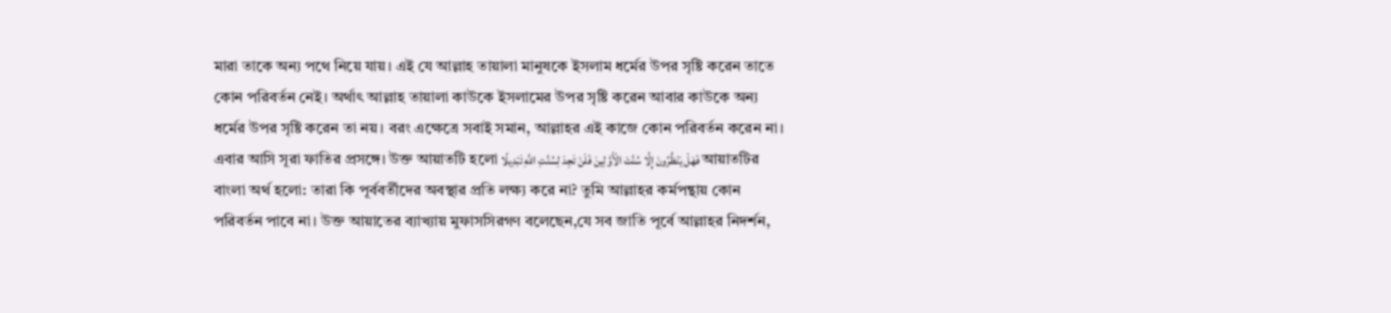মারা তাকে অন্য পথে নিয়ে যায়। এই যে আল্লাহ তায়ালা মানুষকে ইসলাম ধর্মের উপর সৃষ্টি করেন তাতে কোন পরিবর্তন নেই। অর্থাৎ আল্লাহ তায়ালা কাউকে ইসলামের উপর সৃষ্টি করেন আবার কাউকে অন্য ধর্মের উপর সৃষ্টি করেন তা নয়। বরং এক্ষেত্রে সবাই সমান, আল্লাহর এই কাজে কোন পরিবর্তন করেন না। এবার আসি সূরা ফাতির প্রসঙ্গে। উক্ত আয়াতটি হলো فَهَلْ يَنْظُرُونَ إِلَّا سُنَّتَ الْأَوَّلِينَ فَلَنْ تَجِدَ لِسُنَّتِ اللَّهِ تَبْدِيلًا আয়াতটির বাংলা অর্থ হলো: তারা কি পূর্ববর্তীদের অবস্থার প্রতি লক্ষ্য করে না? তুমি আল্লাহর কর্মপন্থায় কোন পরিবর্তন পাবে না। উক্ত আয়াতের ব্যাখ্যায় মুফাসসিরগণ বলেছেন,যে সব জাতি পূর্বে আল্লাহর নিদর্শন,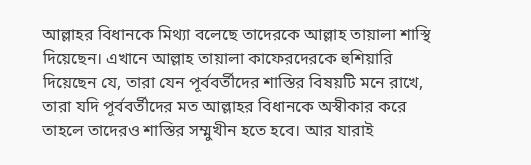আল্লাহর বিধানকে মিথ্যা বলেছে তাদেরকে আল্লাহ তায়ালা শাস্থি দিয়েছেন। এখানে আল্লাহ তায়ালা কাফেরদেরকে হুশিয়ারি দিয়েছেন যে, তারা যেন পূর্ববর্তীদের শাস্তির বিষয়টি মনে রাখে, তারা যদি পূর্ববর্তীদের মত আল্লাহর বিধানকে অস্বীকার করে তাহলে তাদেরও শাস্তির সম্মুখীন হতে হবে। আর যারাই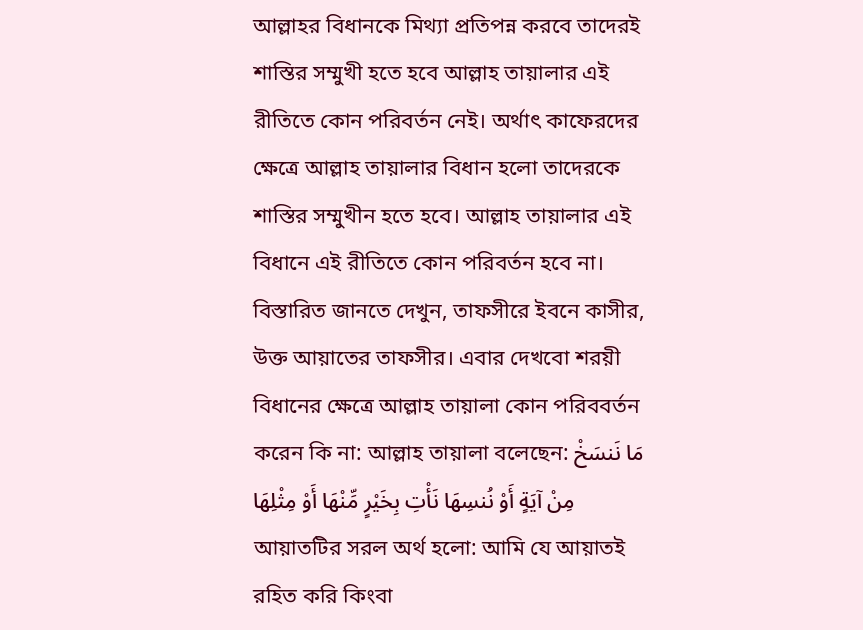আল্লাহর বিধানকে মিথ্যা প্রতিপন্ন করবে তাদেরই শাস্তির সম্মুখী হতে হবে আল্লাহ তায়ালার এই রীতিতে কোন পরিবর্তন নেই। অর্থাৎ কাফেরদের ক্ষেত্রে আল্লাহ তায়ালার বিধান হলো তাদেরকে শাস্তির সম্মুখীন হতে হবে। আল্লাহ তায়ালার এই বিধানে এই রীতিতে কোন পরিবর্তন হবে না। বিস্তারিত জানতে দেখুন, তাফসীরে ইবনে কাসীর, উক্ত আয়াতের তাফসীর। এবার দেখবো শরয়ী বিধানের ক্ষেত্রে আল্লাহ তায়ালা কোন পরিববর্তন করেন কি না: আল্লাহ তায়ালা বলেছেন: مَا نَنسَخْ مِنْ آيَةٍ أَوْ نُنسِهَا نَأْتِ بِخَيْرٍ مِّنْهَا أَوْ مِثْلِهَا আয়াতটির সরল অর্থ হলো: আমি যে আয়াতই রহিত করি কিংবা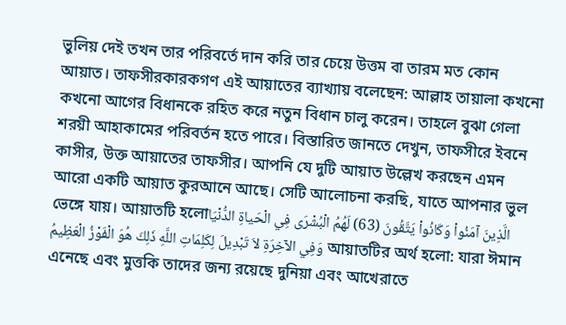ভুলিয় দেই তখন তার পরিবর্তে দান করি তার চেয়ে উত্তম বা তারম মত কোন আয়াত। তাফসীরকারকগণ এই আয়াতের ব্যাখ্যায় বলেছেন: আল্লাহ তায়ালা কখনো কখনো আগের বিধানকে রহিত করে নতুন বিধান চালু করেন। তাহলে বুঝা গেলা শরয়ী আহাকামের পরিবর্তন হতে পারে। বিস্তারিত জানতে দেখুন, তাফসীরে ইবনে কাসীর, উক্ত আয়াতের তাফসীর। আপনি যে দুটি আয়াত উল্লেখ করছেন এমন আরো একটি আয়াত কুরআনে আছে। সেটি আলোচনা করছি, যাতে আপনার ভুল ভেঙ্গে যায়। আয়াতটি হলোالَّذِينَ آمَنُواْ وَكَانُواْ يَتَّقُونَ (63) لَهُمُ الْبُشْرَى فِي الْحَياةِ الدُّنْيَا وَفِي الآخِرَةِ لاَ تَبْدِيلَ لِكَلِمَاتِ اللَّهِ ذَلِكَ هُوَ الْفَوْزُ الْعَظِيمُ আয়াতটির অর্থ হলো: যারা ঈমান এনেছে এবং মুত্তকি তাদের জন্য রয়েছে দুনিয়া এবং আখেরাতে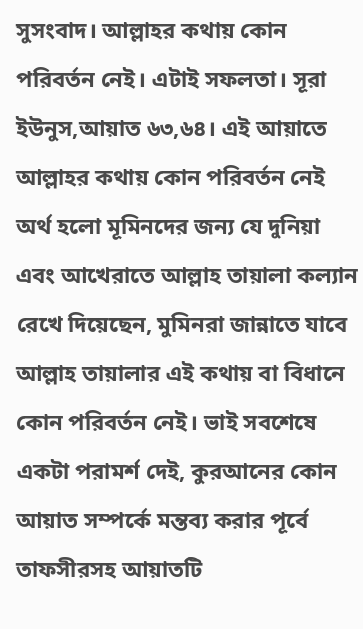সুসংবাদ। আল্লাহর কথায় কোন পরিবর্তন নেই। এটাই সফলতা। সূরা ইউনুস,আয়াত ৬৩,৬৪। এই আয়াতে আল্লাহর কথায় কোন পরিবর্তন নেই অর্থ হলো মূমিনদের জন্য যে দুনিয়া এবং আখেরাতে আল্লাহ তায়ালা কল্যান রেখে দিয়েছেন, মুমিনরা জান্নাতে যাবে আল্লাহ তায়ালার এই কথায় বা বিধানে কোন পরিবর্তন নেই। ভাই সবশেষে একটা পরামর্শ দেই, কুরআনের কোন আয়াত সম্পর্কে মন্তব্য করার পূর্বে তাফসীরসহ আয়াতটি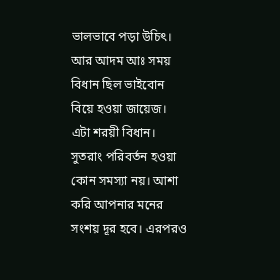ভালভাবে পড়া উচিৎ। আর আদম আঃ সময় বিধান ছিল ভাইবোন বিয়ে হওয়া জায়েজ। এটা শরয়ী বিধান। সুতরাং পরিবর্তন হওয়া কোন সমস্যা নয়। আশা করি আপনার মনের সংশয় দূর হবে। এরপরও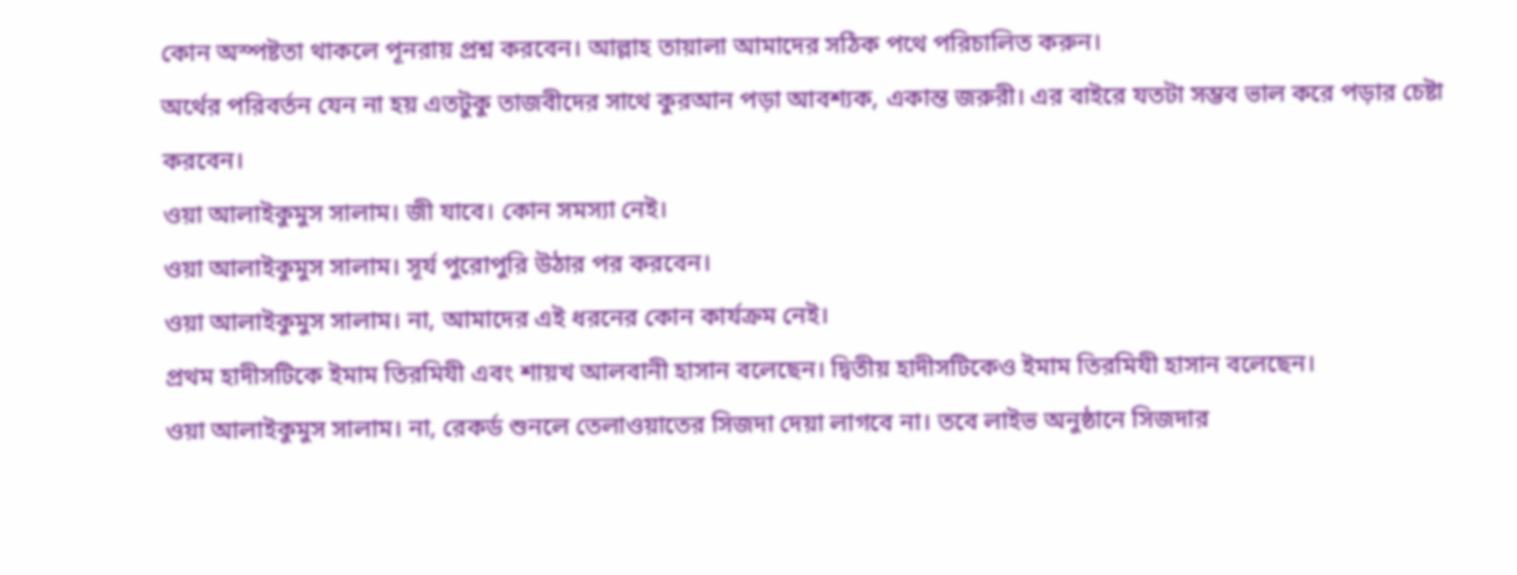কোন অস্পষ্টতা থাকলে পূনরায় প্রশ্ন করবেন। আল্লাহ তায়ালা আমাদের সঠিক পথে পরিচালিত করুন।
অর্থের পরিবর্তন যেন না হয় এতটুকু তাজবীদের সাথে কুরআন পড়া আবশ্যক, একান্ত জরুরী। এর বাইরে যতটা সম্ভব ভাল করে পড়ার চেষ্টা করবেন।
ওয়া আলাইকুমুস সালাম। জী যাবে। কোন সমস্যা নেই।
ওয়া আলাইকুমুস সালাম। সূর্য পুরোপুরি উঠার পর করবেন।
ওয়া আলাইকুমুস সালাম। না, আমাদের এই ধরনের কোন কার্যক্রম নেই।
প্রথম হাদীসটিকে ইমাম তিরমিযী এবং শায়খ আলবানী হাসান বলেছেন। দ্বিতীয় হাদীসটিকেও ইমাম তিরমিযী হাসান বলেছেন।
ওয়া আলাইকুমুস সালাম। না, রেকর্ড শুনলে তেলাওয়াতের সিজদা দেয়া লাগবে না। তবে লাইভ অনুষ্ঠানে সিজদার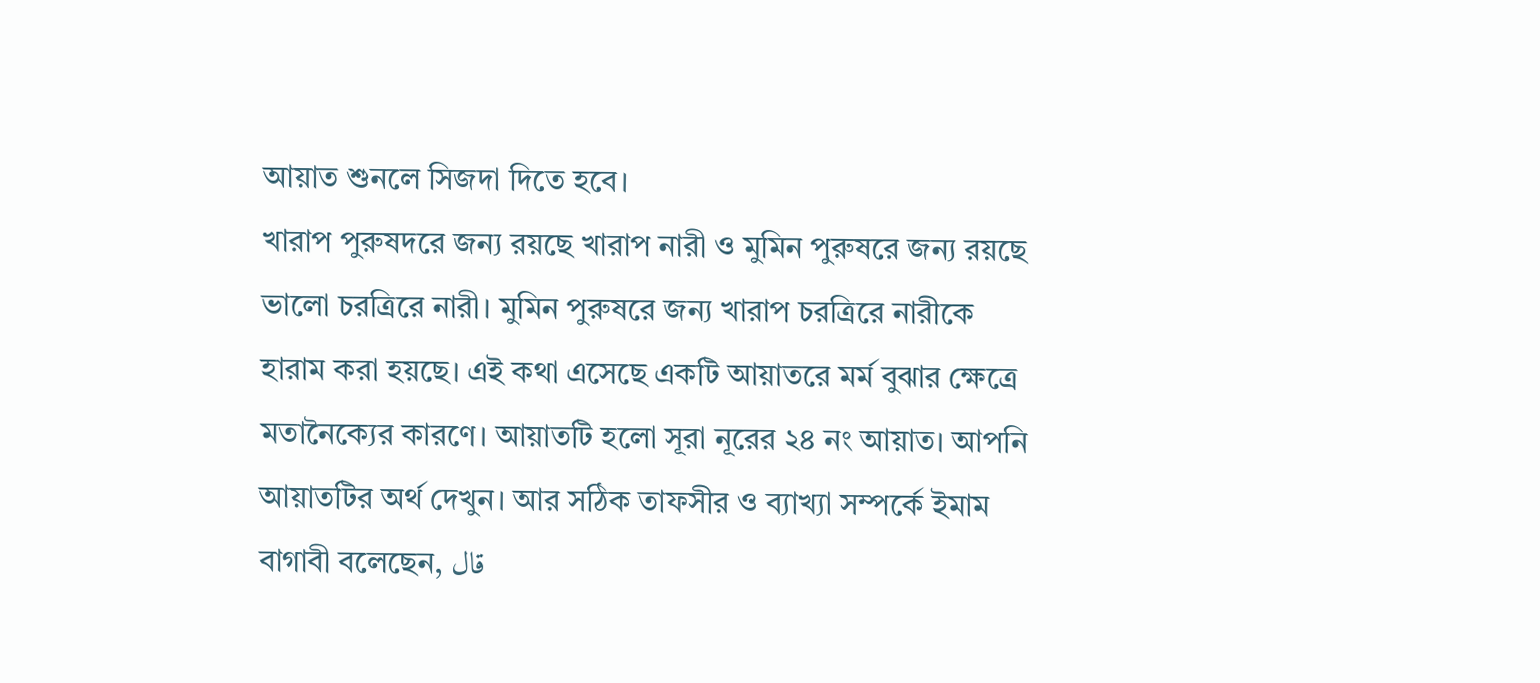আয়াত শুনলে সিজদা দিতে হবে।
খারাপ পুরুষদরে জন্য রয়ছে খারাপ নারী ও মুমিন পুরুষরে জন্য রয়ছে ভালো চরত্রিরে নারী। মুমিন পুরুষরে জন্য খারাপ চরত্রিরে নারীকে হারাম করা হয়ছে। এই কথা এসেছে একটি আয়াতরে মর্ম বুঝার ক্ষেত্রে মতানৈক্যের কারণে। আয়াতটি হলো সূরা নূরের ২৪ নং আয়াত। আপনি আয়াতটির অর্থ দেখুন। আর সঠিক তাফসীর ও ব্যাখ্যা সম্পর্কে ইমাম বাগাবী বলেছেন, قال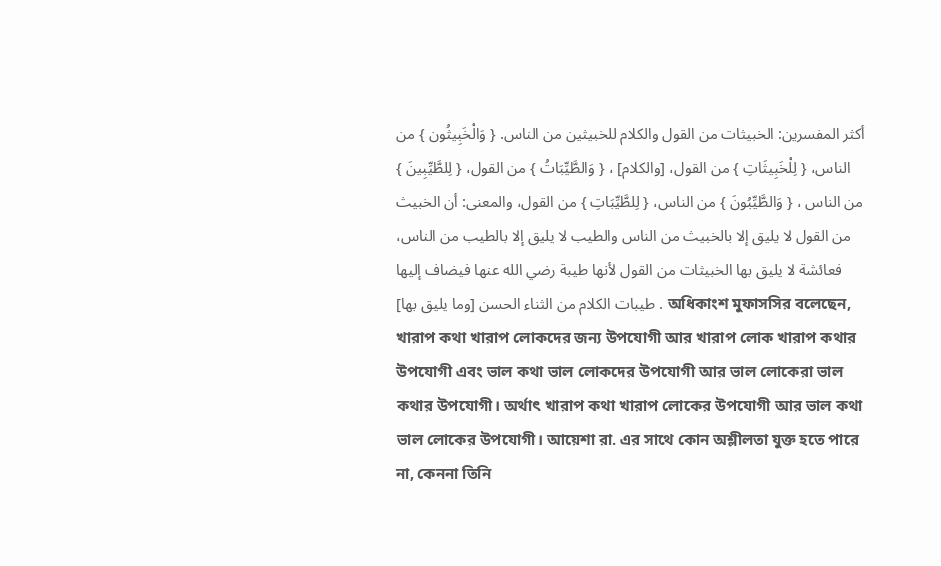أكثر المفسرين: الخبيثات من القول والكلام للخبيثين من الناس. { وَالْخَبِيثُون } من الناس، { لِلْخَبِيثَاتِ } من القول، [والكلام] ، { وَالطَّيِّبَاتُ } من القول، { لِلطَّيِّبِينَ } من الناس ، { وَالطَّيِّبُونَ } من الناس، { لِلطَّيِّبَاتِ } من القول، والمعنى: أن الخبيث من القول لا يليق إلا بالخبيث من الناس والطيب لا يليق إلا بالطيب من الناس، فعائشة لا يليق بها الخبيثات من القول لأنها طيبة رضي الله عنها فيضاف إليها طيبات الكلام من الثناء الحسن [وما يليق بها] . অধিকাংশ মুফাসসির বলেছেন, খারাপ কথা খারাপ লোকদের জন্য উপযোগী আর খারাপ লোক খারাপ কথার উপযোগী এবং ভাল কথা ভাল লোকদের উপযোগী আর ভাল লোকেরা ভাল কথার উপযোগী। অর্থাৎ খারাপ কথা খারাপ লোকের উপযোগী আর ভাল কথা ভাল লোকের উপযোগী। আয়েশা রা. এর সাথে কোন অশ্লীলতা যুক্ত হতে পারে না, কেননা তিনি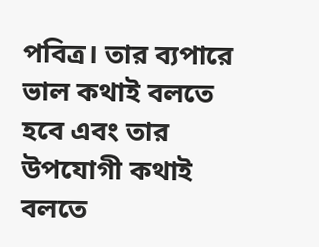পবিত্র। তার ব্যপারে ভাল কথাই বলতে হবে এবং তার উপযোগী কথাই বলতে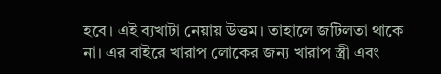হবে। এই ব্যখাটা নেয়ায় উত্তম। তাহালে জটিলতা থাকে না। এর বাইরে খারাপ লোকের জন্য খারাপ স্ত্রী এবং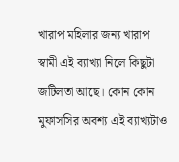খারাপ মহিলার জন্য খারাপ স্বামী এই ব্যাখ্যা নিলে কিছুটা জটিলতা আছে। কোন কোন মুফাসসির অবশ্য এই ব্যাখ্যটাও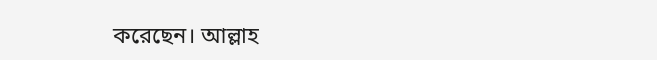করেছেন। আল্লাহ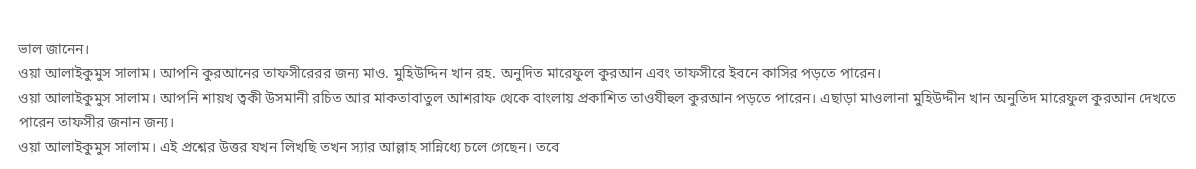ভাল জানেন।
ওয়া আলাইকুমুস সালাম। আপনি কুরআনের তাফসীরেরর জন্য মাও. মুহিউদ্দিন খান রহ. অনুদিত মারেফুল কুরআন এবং তাফসীরে ইবনে কাসির পড়তে পারেন।
ওয়া আলাইকুমুস সালাম। আপনি শায়খ ত্বকী উসমানী রচিত আর মাকতাবাতুল আশরাফ থেকে বাংলায় প্রকাশিত তাওযীহুল কুরআন পড়তে পারেন। এছাড়া মাওলানা মুহিউদ্দীন খান অনুতিদ মারেফুল কুরআন দেখতে পারেন তাফসীর জনান জন্য।
ওয়া আলাইকুমুস সালাম। এই প্রশ্নের উত্তর যখন লিখছি তখন স্যার আল্লাহ সান্নিধ্যে চলে গেছেন। তবে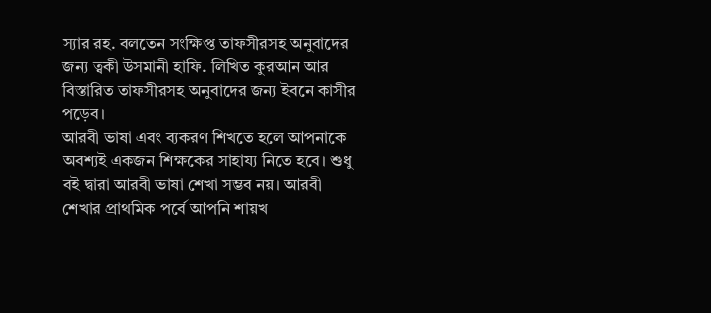স্যার রহ. বলতেন সংক্ষিপ্ত তাফসীরসহ অনুবাদের জন্য ত্বকী উসমানী হাফি. লিখিত কুরআন আর বিস্তারিত তাফসীরসহ অনুবাদের জন্য ইবনে কাসীর পড়েব।
আরবী ভাষা এবং ব্যকরণ শিখতে হলে আপনাকে অবশ্যই একজন শিক্ষকের সাহায্য নিতে হবে। শুধু বই দ্বারা আরবী ভাষা শেখা সম্ভব নয়। আরবী শেখার প্রাথমিক পর্বে আপনি শায়খ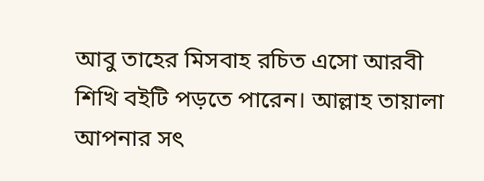আবু তাহের মিসবাহ রচিত এসো আরবী শিখি বইটি পড়তে পারেন। আল্লাহ তায়ালা আপনার সৎ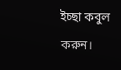ইচ্ছা কবুল করুন।